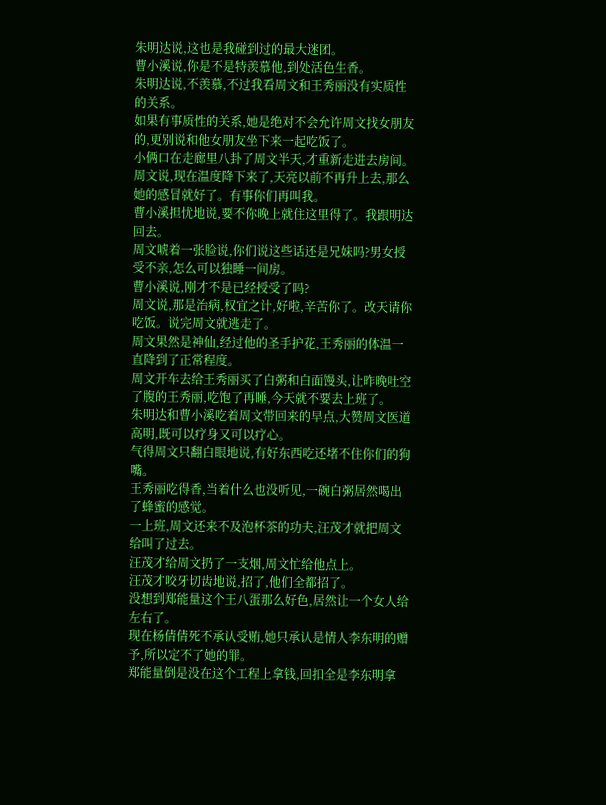朱明达说,这也是我碰到过的最大迷团。
曹小溪说,你是不是特羡慕他,到处活色生香。
朱明达说,不羡慕,不过我看周文和王秀丽没有实质性的关系。
如果有事质性的关系,她是绝对不会允许周文找女朋友的,更别说和他女朋友坐下来一起吃饭了。
小俩口在走廊里八卦了周文半天,才重新走进去房间。
周文说,现在温度降下来了,天亮以前不再升上去,那么她的感冒就好了。有事你们再叫我。
曹小溪担忧地说,要不你晚上就住这里得了。我跟明达回去。
周文唬着一张脸说,你们说这些话还是兄妹吗?男女授受不亲,怎么可以独睡一间房。
曹小溪说,刚才不是已经授受了吗?
周文说,那是治病,权宜之计,好啦,辛苦你了。改天请你吃饭。说完周文就逃走了。
周文果然是神仙,经过他的圣手护花,王秀丽的体温一直降到了正常程度。
周文开车去给王秀丽买了白粥和白面馒头,让昨晚吐空了腹的王秀丽,吃饱了再睡,今天就不要去上班了。
朱明达和曹小溪吃着周文带回来的早点,大赞周文医道高明,既可以疗身又可以疗心。
气得周文只翻白眼地说,有好东西吃还堵不住你们的狗嘴。
王秀丽吃得香,当着什么也没听见,一碗白粥居然喝出了蜂蜜的感觉。
一上班,周文还来不及泡杯茶的功夫,汪茂才就把周文给叫了过去。
汪茂才给周文扔了一支烟,周文忙给他点上。
汪茂才咬牙切齿地说,招了,他们全都招了。
没想到郑能量这个王八蛋那么好色,居然让一个女人给左右了。
现在杨倩倩死不承认受贿,她只承认是情人李东明的赠予,所以定不了她的罪。
郑能量倒是没在这个工程上拿钱,回扣全是李东明拿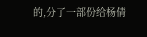的,分了一部份给杨倩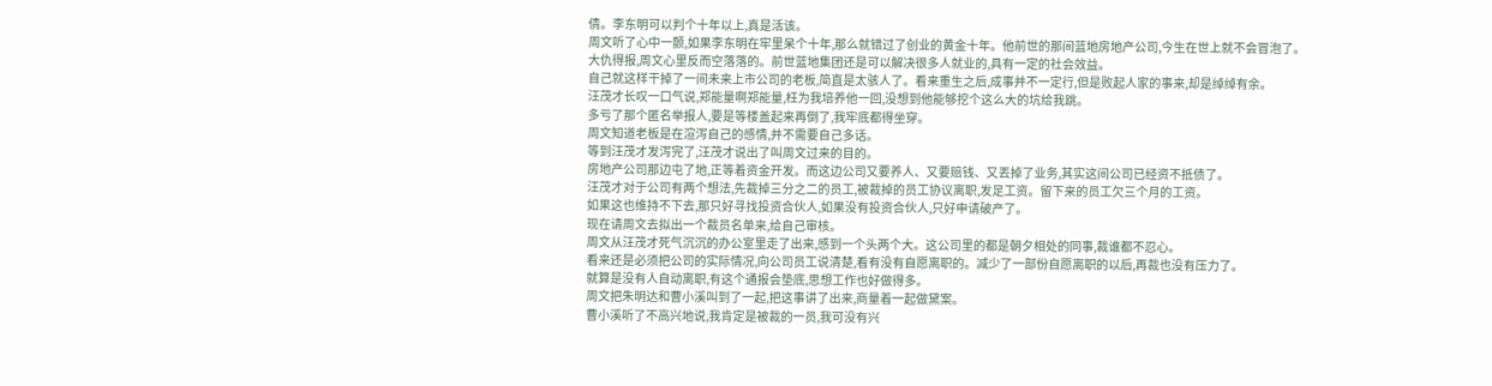倩。李东明可以判个十年以上,真是活该。
周文听了心中一颤,如果李东明在牢里呆个十年,那么就错过了创业的黄金十年。他前世的那间蓝地房地产公司,今生在世上就不会冒泡了。
大仇得报,周文心里反而空落落的。前世蓝地集团还是可以解决很多人就业的,具有一定的社会效益。
自己就这样干掉了一间未来上市公司的老板,简直是太骇人了。看来重生之后,成事并不一定行,但是败起人家的事来,却是绰绰有余。
汪茂才长叹一口气说,郑能量啊郑能量,枉为我培养他一回,没想到他能够挖个这么大的坑给我跳。
多亏了那个匿名举报人,要是等楼盖起来再倒了,我牢底都得坐穿。
周文知道老板是在渲泻自己的感情,并不需要自己多话。
等到汪茂才发泻完了,汪茂才说出了叫周文过来的目的。
房地产公司那边屯了地,正等着资金开发。而这边公司又要养人、又要赔钱、又丟掉了业务,其实这间公司已经资不抵债了。
汪茂才对于公司有两个想法,先裁掉三分之二的员工,被裁掉的员工协议离职,发足工资。留下来的员工欠三个月的工资。
如果这也维持不下去,那只好寻找投资合伙人,如果没有投资合伙人,只好申请破产了。
现在请周文去拟出一个裁员名单来,给自己审核。
周文从汪茂才死气沉沉的办公室里走了出来,感到一个头两个大。这公司里的都是朝夕相处的同事,裁谁都不忍心。
看来还是必须把公司的实际情况,向公司员工说清楚,看有没有自愿离职的。减少了一部份自愿离职的以后,再裁也没有压力了。
就算是没有人自动离职,有这个通报会垫底,思想工作也好做得多。
周文把朱明达和曹小溪叫到了一起,把这事讲了出来,商量着一起做黛案。
曹小溪听了不高兴地说,我肯定是被裁的一员,我可没有兴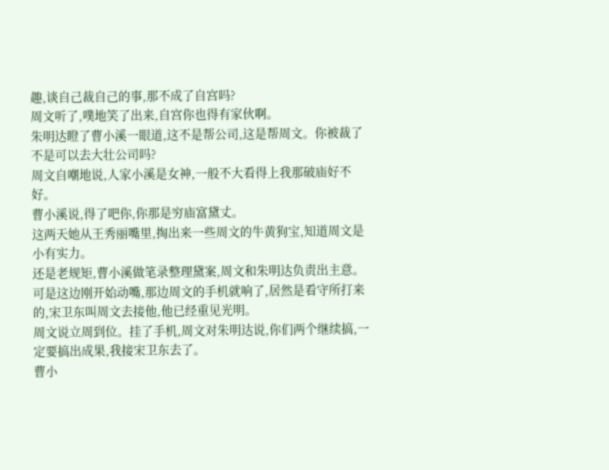趣,谈自己裁自己的事,那不成了自宫吗?
周文听了,噗地笑了出来,自宫你也得有家伙啊。
朱明达瞪了曹小溪一眼道,这不是帮公司,这是帮周文。你被裁了不是可以去大壮公司吗?
周文自嘲地说,人家小溪是女神,一般不大看得上我那破庙好不好。
曹小溪说,得了吧你,你那是穷庙富黛丈。
这两天她从王秀丽嘴里,掏出来一些周文的牛黄狗宝,知道周文是小有实力。
还是老规矩,曹小溪做笔录整理黛案,周文和朱明达负责出主意。
可是这边刚开始动嘴,那边周文的手机就响了,居然是看守所打来的,宋卫东叫周文去接他,他已经重见光明。
周文说立周到位。挂了手机,周文对朱明达说,你们两个继续搞,一定要搞出成果,我接宋卫东去了。
曹小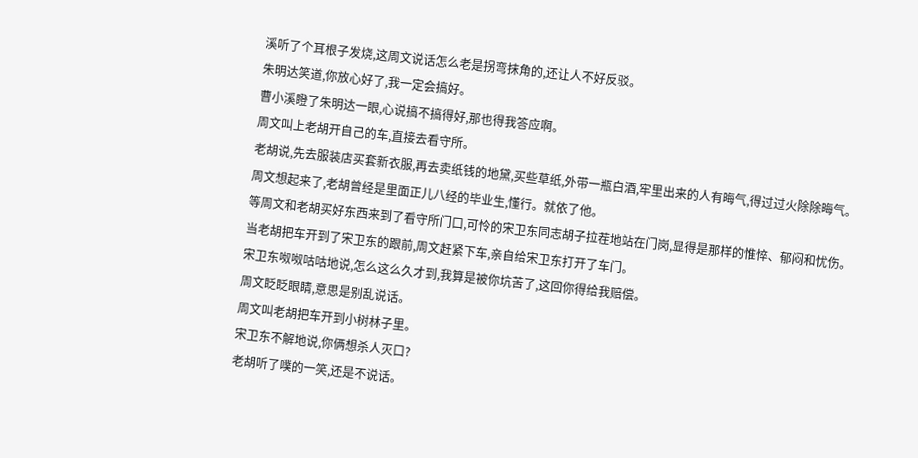溪听了个耳根子发烧,这周文说话怎么老是拐弯抹角的,还让人不好反驳。
朱明达笑道,你放心好了,我一定会搞好。
曹小溪瞪了朱明达一眼,心说搞不搞得好,那也得我答应啊。
周文叫上老胡开自己的车,直接去看守所。
老胡说,先去服装店买套新衣服,再去卖纸钱的地黛,买些草纸,外带一瓶白酒,牢里出来的人有晦气,得过过火除除晦气。
周文想起来了,老胡曾经是里面正儿八经的毕业生,懂行。就依了他。
等周文和老胡买好东西来到了看守所门口,可怜的宋卫东同志胡子拉茬地站在门岗,显得是那样的惟悴、郁闷和忧伤。
当老胡把车开到了宋卫东的跟前,周文赶紧下车,亲自给宋卫东打开了车门。
宋卫东呶呶咕咕地说,怎么这么久才到,我算是被你坑苦了,这回你得给我赔偿。
周文眨眨眼睛,意思是别乱说话。
周文叫老胡把车开到小树林子里。
宋卫东不解地说,你俩想杀人灭口?
老胡听了噗的一笑,还是不说话。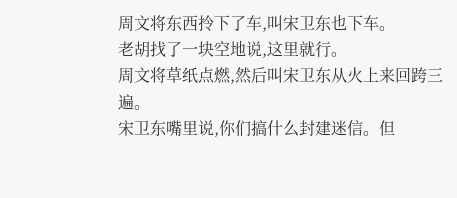周文将东西拎下了车,叫宋卫东也下车。
老胡找了一块空地说,这里就行。
周文将草纸点燃,然后叫宋卫东从火上来回跨三遍。
宋卫东嘴里说,你们搞什么封建迷信。但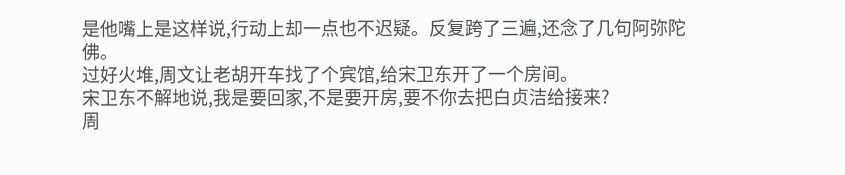是他嘴上是这样说,行动上却一点也不迟疑。反复跨了三遍,还念了几句阿弥陀佛。
过好火堆,周文让老胡开车找了个宾馆,给宋卫东开了一个房间。
宋卫东不解地说,我是要回家,不是要开房,要不你去把白贞洁给接来?
周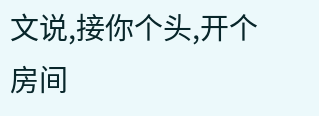文说,接你个头,开个房间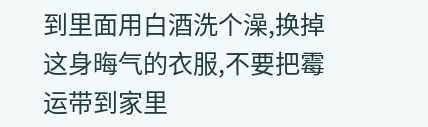到里面用白酒洗个澡,换掉这身晦气的衣服,不要把霉运带到家里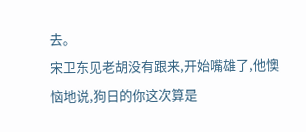去。
宋卫东见老胡没有跟来,开始嘴雄了,他懊恼地说,狗日的你这次算是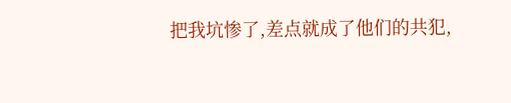把我坑惨了,差点就成了他们的共犯,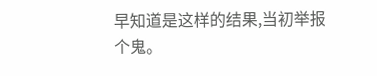早知道是这样的结果,当初举报个鬼。